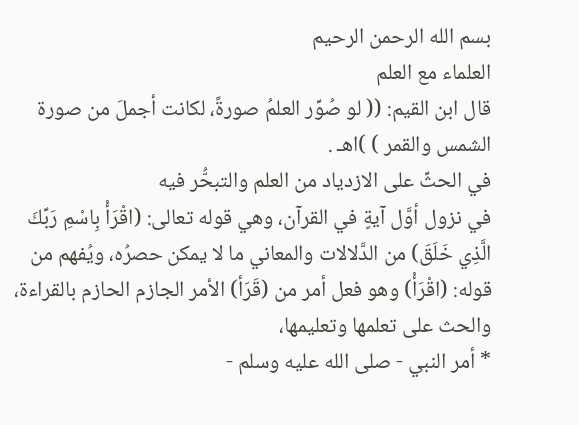بسم الله الرحمن الرحيم
العلماء مع العلم
قال ابن القيم: (( لو صُوِّر العلمُ صورةً، لكانت أجملَ من صورة الشمس والقمر ) )اهـ .
في الحثِّ على الازدياد من العلم والتبحُّر فيه
في نزول أوَّل آيةٍ في القرآن، وهي قوله تعالى: (اقْرَأْ بِاسْمِ رَبِّكَ الَّذِي خَلَقَ) من الدَّلالات والمعاني ما لا يمكن حصرُه، ويُفهم من قوله: (اقْرَأْ) وهو فعل أمر من (قَرَأ) الأمر الجازم الحازم بالقراءة، والحث على تعلمها وتعليمها،
* أمر النبي - صلى الله عليه وسلم -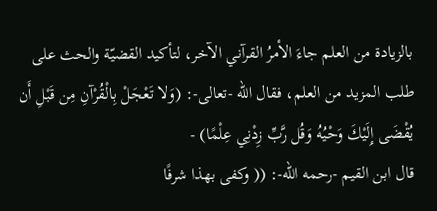بالزيادة من العلم جاءَ الأمرُ القرآني الآخر، لتأكيد القضيّة والحث على طلب المزيد من العلم، فقال الله -تعالى-: (وَلا تَعْجَلْ بِالْقُرْآنِ مِن قَبْلِ أَن يُقْضَى إِلَيْكَ وَحْيُهُ وَقُل رَّبِّ زِدْنِي عِلْمًا) -
قال ابن القيم -رحمه الله-: (( وكفى بهذا شرفًا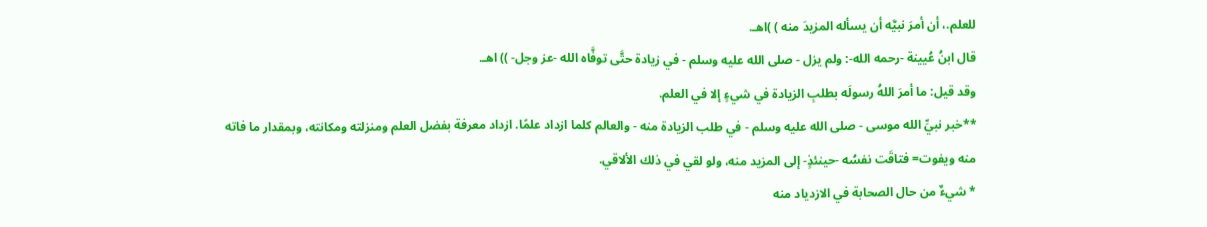للعلم.، أن أمرَ نبيَّه أن يسأله المزيدَ منه ) )اهـ.
قال ابنُ عُيينة -رحمه الله-: ولم يزل - صلى الله عليه وسلم - في زيادة حتَّى توفَّاه الله -عز وجل- )) اهـ.
وقد قيل: ما أمرَ اللهُ رسولَه بطلبِ الزيادة في شيءٍ إلا في العلم.
**خبر نبيِّ الله موسى - صلى الله عليه وسلم - في طلب الزيادة منه - والعالم كلما ازداد علمًا. ازداد معرفة بفضل العلم ومنزلته ومكانته، وبمقدار ما فاته منه ويفوت= فتاقَت نفسُه -حينئذٍ- إلى المزيد منه، ولو لقي في ذلك الألاقي.
* شيءٌ من حال الصحابة في الازدياد منه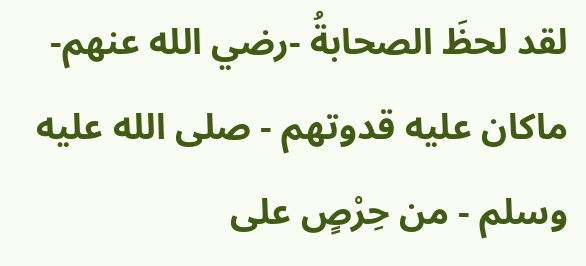لقد لحظَ الصحابةُ -رضي الله عنهم- ماكان عليه قدوتهم - صلى الله عليه وسلم - من حِرْصٍ على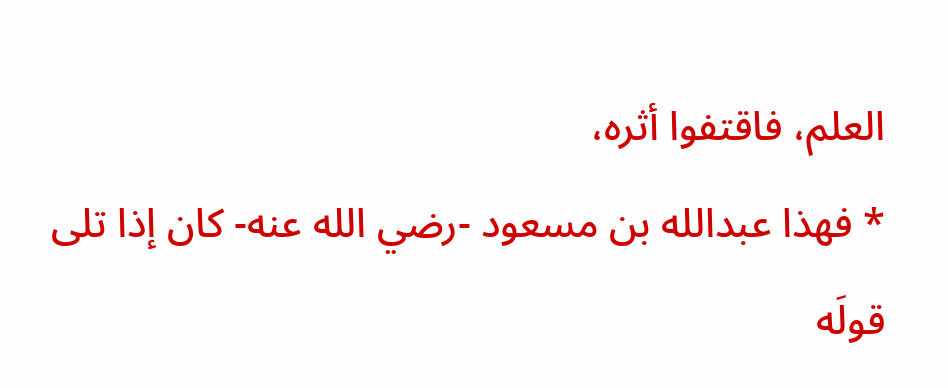العلم، فاقتفوا أثره،
* فهذا عبدالله بن مسعود -رضي الله عنه- كان إذا تلى قولَه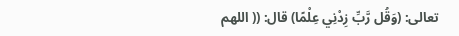تعالى: (وَقُل رَّبِّ زِدْنِي عِلْمًا) قال: (( اللهم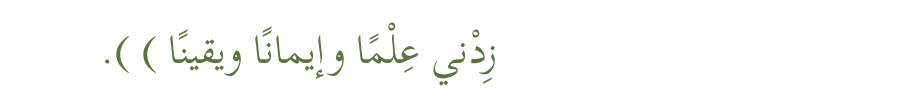زِدْني عِلْمًا وإيمانًا ويقينًا ) ).